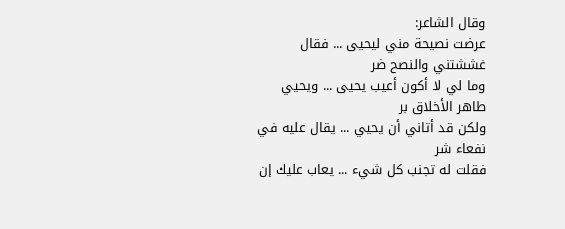وقال الشاعر:
عرضت نصيحة مني ليحيى ... فقال غششتني والنصح ضر
وما لي لا أكون أعيب يحيى ... ويحيي طاهر الأخلاق بر
ولكن قد أتاني أن يحيي ... يقال عليه في نفعاء شر
فقلت له تجنب كل شيء ... يعاب عليك إن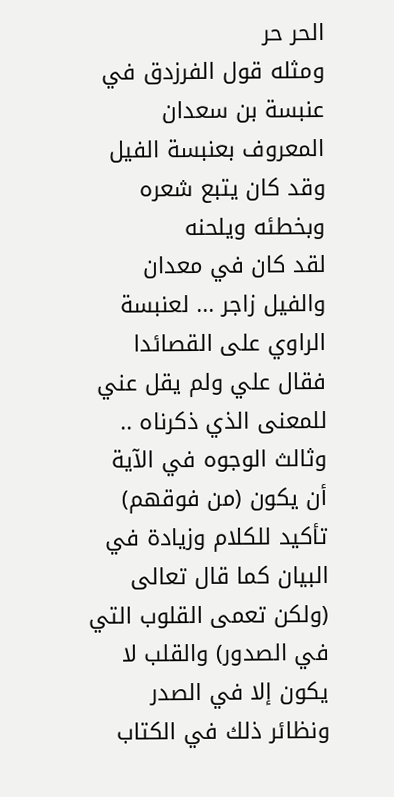الحر حر
ومثله قول الفرزدق في عنبسة بن سعدان المعروف بعنبسة الفيل وقد كان يتبع شعره وبخطئه ويلحنه
لقد كان في معدان والفيل زاجر ... لعنبسة الراوي على القصائدا
فقال علي ولم يقل عني
للمعنى الذي ذكرناه ..
وثالث الوجوه في الآية أن يكون (من فوقهم) تأكيد للكلام وزيادة في البيان كما قال تعالى (ولكن تعمى القلوب التي في الصدور) والقلب لا يكون إلا في الصدر ونظائر ذلك في الكتاب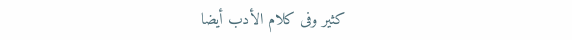كثير وفى كلام الأدب أيضا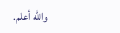والله أعلم.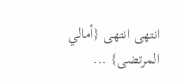انتهى انتهى {أمالي المرتضى} ...